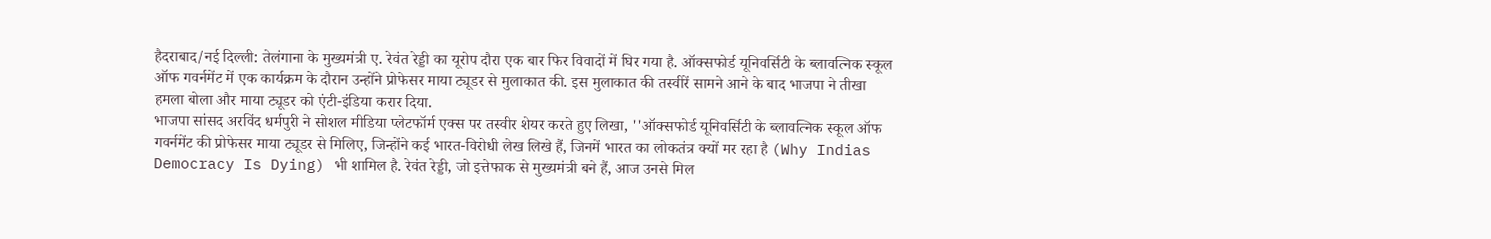हैदराबाद/नई दिल्ली: तेलंगाना के मुख्यमंत्री ए. रेवंत रेड्डी का यूरोप दौरा एक बार फिर विवादों में घिर गया है. ऑक्सफोर्ड यूनिवर्सिटी के ब्लावत्निक स्कूल ऑफ गवर्नमेंट में एक कार्यक्रम के दौरान उन्होंने प्रोफेसर माया ट्यूडर से मुलाकात की. इस मुलाकात की तस्वीरें सामने आने के बाद भाजपा ने तीखा हमला बोला और माया ट्यूडर को एंटी-इंडिया करार दिया.
भाजपा सांसद अरविंद धर्मपुरी ने सोशल मीडिया प्लेटफॉर्म एक्स पर तस्वीर शेयर करते हुए लिखा, ''ऑक्सफोर्ड यूनिवर्सिटी के ब्लावत्निक स्कूल ऑफ गवर्नमेंट की प्रोफेसर माया ट्यूडर से मिलिए, जिन्होंने कई भारत-विरोधी लेख लिखे हैं, जिनमें भारत का लोकतंत्र क्यों मर रहा है (Why Indias Democracy Is Dying) भी शामिल है. रेवंत रेड्डी, जो इत्तेफाक से मुख्यमंत्री बने हैं, आज उनसे मिल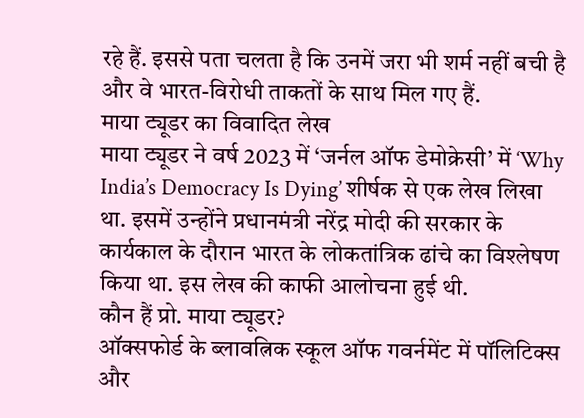रहे हैं. इससे पता चलता है कि उनमें जरा भी शर्म नहीं बची है और वे भारत-विरोधी ताकतों के साथ मिल गए हैं.
माया ट्यूडर का विवादित लेख
माया ट्यूडर ने वर्ष 2023 में ‘जर्नल ऑफ डेमोक्रेसी’ में ‘Why India’s Democracy Is Dying’ शीर्षक से एक लेख लिखा था. इसमें उन्होंने प्रधानमंत्री नरेंद्र मोदी की सरकार के कार्यकाल के दौरान भारत के लोकतांत्रिक ढांचे का विश्लेषण किया था. इस लेख की काफी आलोचना हुई थी.
कौन हैं प्रो. माया ट्यूडर?
ऑक्सफोर्ड के ब्लावत्निक स्कूल ऑफ गवर्नमेंट में पॉलिटिक्स और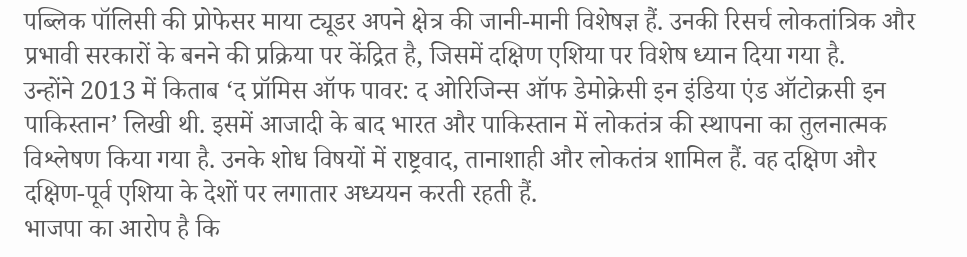पब्लिक पॉलिसी की प्रोफेसर माया ट्यूडर अपने क्षेत्र की जानी-मानी विशेषज्ञ हैं. उनकी रिसर्च लोकतांत्रिक और प्रभावी सरकारों के बनने की प्रक्रिया पर केंद्रित है, जिसमें दक्षिण एशिया पर विशेष ध्यान दिया गया है.
उन्होंने 2013 में किताब ‘द प्रॉमिस ऑफ पावर: द ओरिजिन्स ऑफ डेमोक्रेसी इन इंडिया एंड ऑटोक्रसी इन पाकिस्तान’ लिखी थी. इसमें आजादी के बाद भारत और पाकिस्तान में लोकतंत्र की स्थापना का तुलनात्मक विश्लेषण किया गया है. उनके शोध विषयों में राष्ट्रवाद, तानाशाही और लोकतंत्र शामिल हैं. वह दक्षिण और दक्षिण-पूर्व एशिया के देशों पर लगातार अध्ययन करती रहती हैं.
भाजपा का आरोप है कि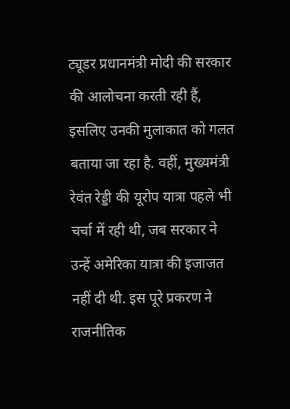ट्यूडर प्रधानमंत्री मोदी की सरकार की आलोचना करती रही हैं, इसलिए उनकी मुलाकात को गलत बताया जा रहा है. वहीं, मुख्यमंत्री रेवंत रेड्डी की यूरोप यात्रा पहले भी चर्चा में रही थी, जब सरकार ने उन्हें अमेरिका यात्रा की इजाजत नहीं दी थी. इस पूरे प्रकरण ने राजनीतिक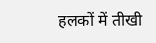हलकों में तीखी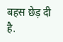बहस छेड़ दी है.